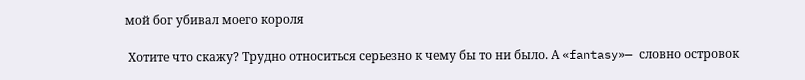мой бог убивал моего короля

 Хотите что скажу? Трудно относиться серьезно к чему бы то ни было. А «fantasy»— словно островок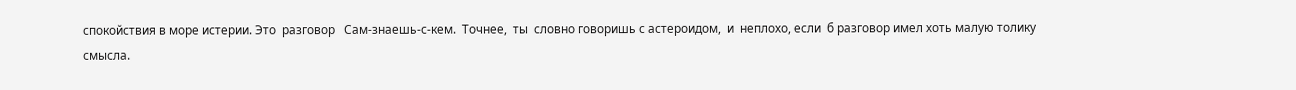спокойствия в море истерии. Это  разговор   Сам-знаешь-с-кем.  Точнее,  ты  словно говоришь с астероидом,  и  неплохо, если  б разговор имел хоть малую толику смысла.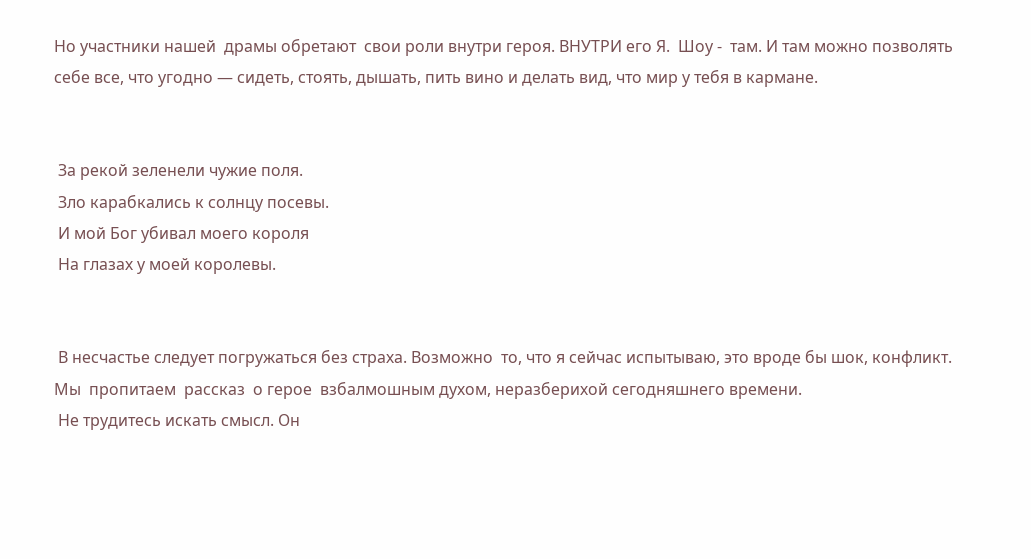Но участники нашей  драмы обретают  свои роли внутри героя. ВНУТРИ его Я.  Шоу -  там. И там можно позволять себе все, что угодно — сидеть, стоять, дышать, пить вино и делать вид, что мир у тебя в кармане.


 За рекой зеленели чужие поля.
 Зло карабкались к солнцу посевы.
 И мой Бог убивал моего короля
 На глазах у моей королевы.


 В несчастье следует погружаться без страха. Возможно  то, что я сейчас испытываю, это вроде бы шок, конфликт.  Мы  пропитаем  рассказ  о герое  взбалмошным духом, неразберихой сегодняшнего времени.
 Не трудитесь искать смысл. Он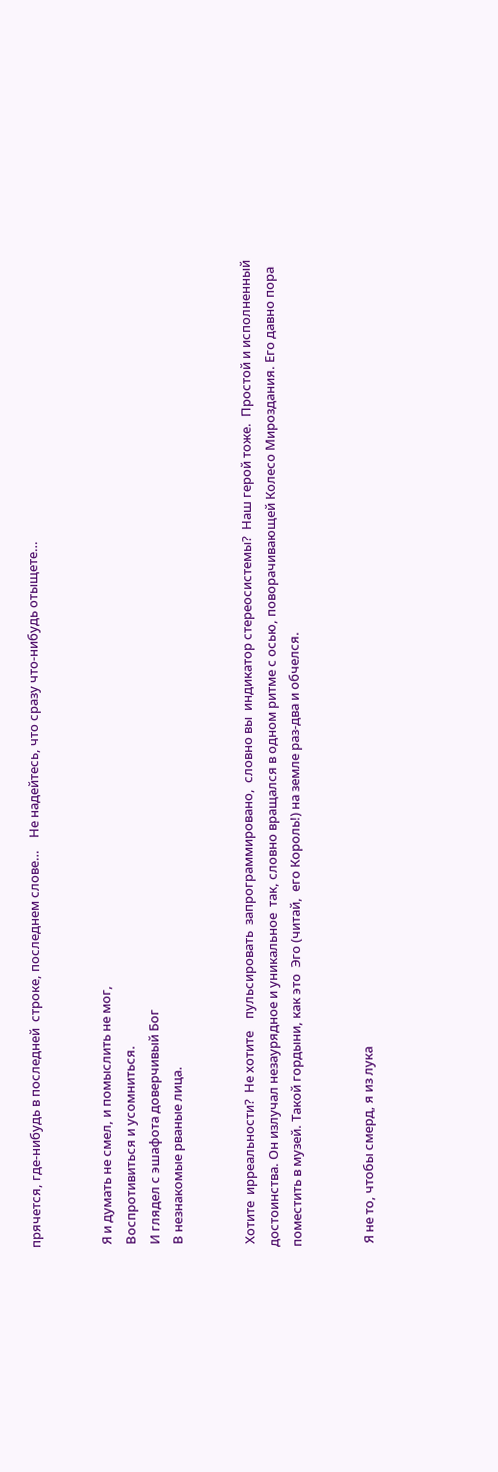прячется, где-нибудь в последней  строке, последнем слове…    Не надейтесь, что сразу что-нибудь отыщете…


 Я и думать не смел, и помыслить не мог,
 Воспротивиться и усомниться.
 И глядел с эшафота доверчивый Бог
 В незнакомые рваные лица.


 Хотите  ирреальности?  Не хотите    пульсировать  запрограммировано,  словно вы  индикатор стереосистемы?  Наш герой тоже.  Простой и исполненный достоинства. Он излучал незаурядное и уникальное  так, словно вращался в одном ритме с осью, поворачивающей Колесо Мироздания. Его давно пора поместить в музей. Такой гордыни, как это  Эго (читай,  его Король!) на земле раз-два и обчелся.


 Я не то, чтобы смерд, я из лука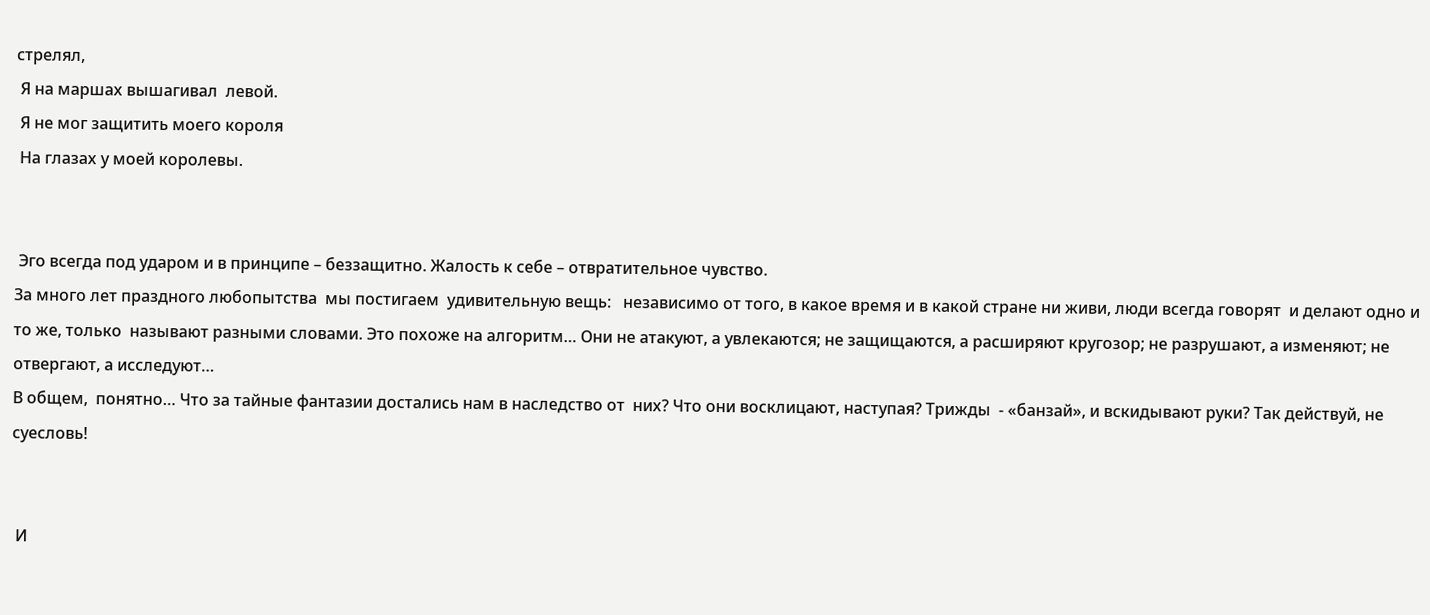стрелял,
 Я на маршах вышагивал  левой.
 Я не мог защитить моего короля
 На глазах у моей королевы.


 Эго всегда под ударом и в принципе – беззащитно. Жалость к себе – отвратительное чувство.
За много лет праздного любопытства  мы постигаем  удивительную вещь:   независимо от того, в какое время и в какой стране ни живи, люди всегда говорят  и делают одно и то же, только  называют разными словами. Это похоже на алгоритм… Они не атакуют, а увлекаются; не защищаются, а расширяют кругозор; не разрушают, а изменяют; не отвергают, а исследуют…
В общем,  понятно… Что за тайные фантазии достались нам в наследство от  них? Что они восклицают, наступая? Трижды  - «банзай», и вскидывают руки? Так действуй, не суесловь!


 И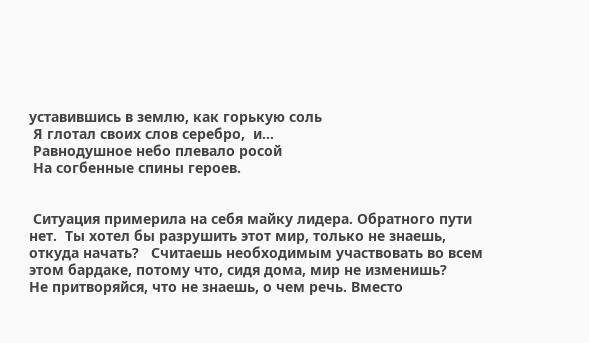уставившись в землю, как горькую соль
 Я глотал своих слов серебро,  и…
 Равнодушное небо плевало росой
 На согбенные спины героев.


 Ситуация примерила на себя майку лидера. Обратного пути нет.  Ты хотел бы разрушить этот мир, только не знаешь,  откуда начать?   Считаешь необходимым участвовать во всем этом бардаке, потому что, сидя дома, мир не изменишь?
Не притворяйся, что не знаешь, о чем речь. Вместо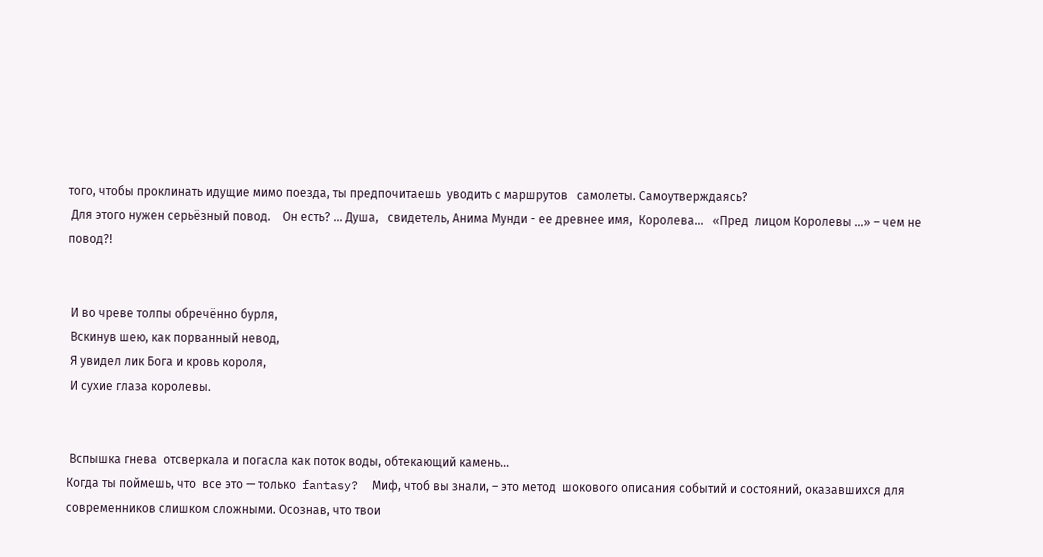того, чтобы проклинать идущие мимо поезда, ты предпочитаешь  уводить с маршрутов   самолеты. Самоутверждаясь?
 Для этого нужен серьёзный повод.    Он есть? … Душа,   свидетель, Анима Мунди - ее древнее имя,  Королева…   «Пред  лицом Королевы …» – чем не повод?!


 И во чреве толпы обречённо бурля,
 Вскинув шею, как порванный невод,
 Я увидел лик Бога и кровь короля,
 И сухие глаза королевы.


 Вспышка гнева  отсверкала и погасла как поток воды, обтекающий камень…
Когда ты поймешь, что  все это — только  fantasy?  Миф, чтоб вы знали, – это метод  шокового описания событий и состояний, оказавшихся для современников слишком сложными. Осознав, что твои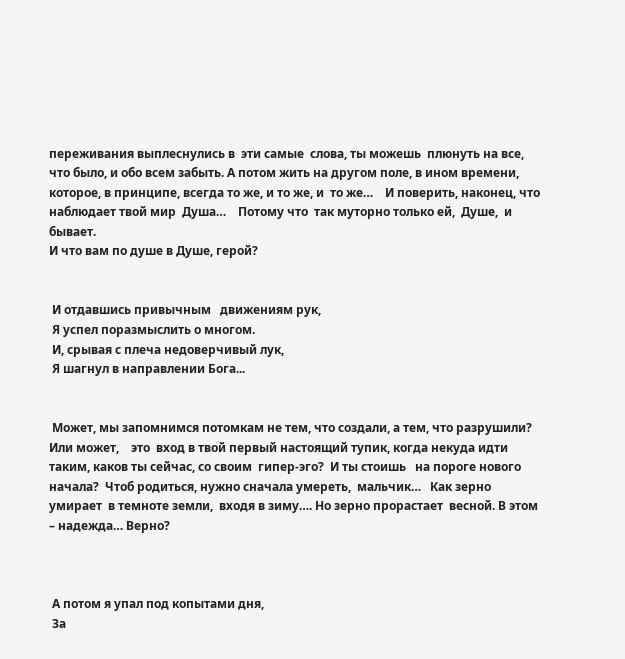переживания выплеснулись в  эти самые  слова, ты можешь  плюнуть на все, что было, и обо всем забыть. А потом жить на другом поле, в ином времени, которое, в принципе, всегда то же, и то же, и  то же…    И поверить, наконец, что наблюдает твой мир  Душа…    Потому что  так муторно только ей,  Душе,  и бывает.
И что вам по душе в Душе, герой?


 И отдавшись привычным   движениям рук,
 Я успел поразмыслить о многом.
 И, срывая с плеча недоверчивый лук,
 Я шагнул в направлении Бога...


 Может, мы запомнимся потомкам не тем, что создали, а тем, что разрушили?  Или может,    это  вход в твой первый настоящий тупик, когда некуда идти таким, каков ты сейчас, со своим  гипер-эго?  И ты стоишь   на пороге нового начала?  Чтоб родиться, нужно сначала умереть,  мальчик…   Как зерно умирает  в темноте земли,  входя в зиму…. Но зерно прорастает  весной. В этом – надежда… Верно?



 А потом я упал под копытами дня,
 За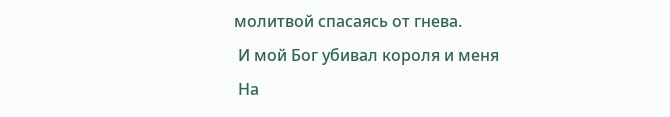молитвой спасаясь от гнева.
 И мой Бог убивал короля и меня
 На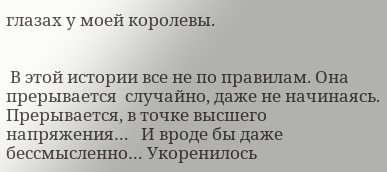глазах у моей королевы.


 В этой истории все не по правилам. Она прерывается  случайно, даже не начинаясь. Прерывается, в точке высшего напряжения…   И вроде бы даже бессмысленно… Укоренилось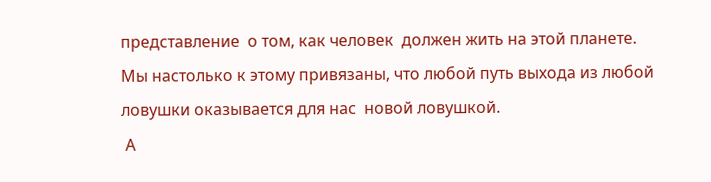представление  о том, как человек  должен жить на этой планете. Мы настолько к этому привязаны, что любой путь выхода из любой ловушки оказывается для нас  новой ловушкой.
 А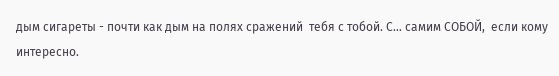дым сигареты - почти как дым на полях сражений  тебя с тобой. С… самим СОБОЙ,  если кому интересно.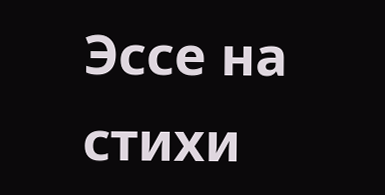Эссе на стихи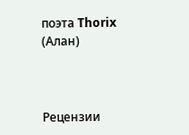поэта Thorix (Алан)



Рецензии